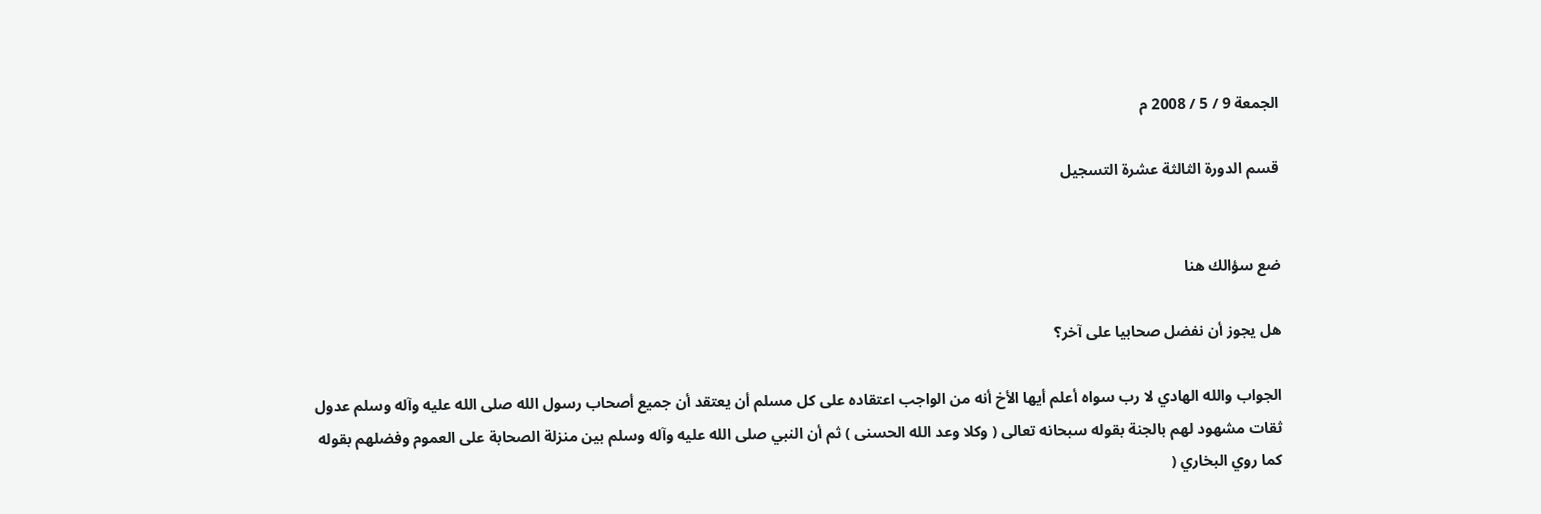الجمعة 9 / 5 / 2008 م

قسم الدورة الثالثة عشرة التسجيل


ضع سؤالك هنا

هل يجوز أن نفضل صحابيا على آخر؟

الجواب والله الهادي لا رب سواه أعلم أيها الأخ أنه من الواجب اعتقاده على كل مسلم أن يعتقد أن جميع أصحاب رسول الله صلى الله عليه وآله وسلم عدول ثقات مشهود لهم بالجنة بقوله سبحانه تعالى ( وكلا وعد الله الحسنى ) ثم أن النبي صلى الله عليه وآله وسلم بين منزلة الصحابة على العموم وفضلهم بقوله كما روي البخاري (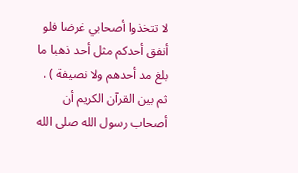لا تتخذوا أصحابي غرضا فلو أنفق أحدكم مثل أحد ذهبا ما بلغ مد أحدهم ولا نصيفة ) . ثم بين القرآن الكريم أن أصحاب رسول الله صلى الله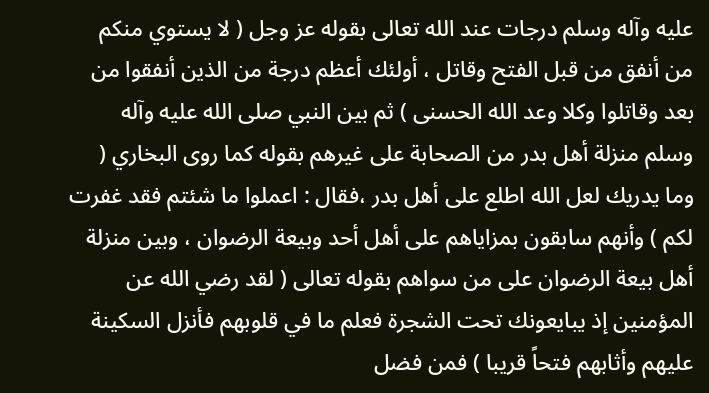عليه وآله وسلم درجات عند الله تعالى بقوله عز وجل ( لا يستوي منكم من أنفق من قبل الفتح وقاتل ، أولئك أعظم درجة من الذين أنفقوا من بعد وقاتلوا وكلا وعد الله الحسنى ) ثم بين النبي صلى الله عليه وآله وسلم منزلة أهل بدر من الصحابة على غيرهم بقوله كما روى البخاري ( وما يدريك لعل الله اطلع على أهل بدر ،فقال : اعملوا ما شئتم فقد غفرت لكم ) وأنهم سابقون بمزاياهم على أهل أحد وبيعة الرضوان ، وبين منزلة أهل بيعة الرضوان على من سواهم بقوله تعالى ( لقد رضي الله عن المؤمنين إذ يبايعونك تحت الشجرة فعلم ما في قلوبهم فأنزل السكينة عليهم وأثابهم فتحاً قريبا ) فمن فضل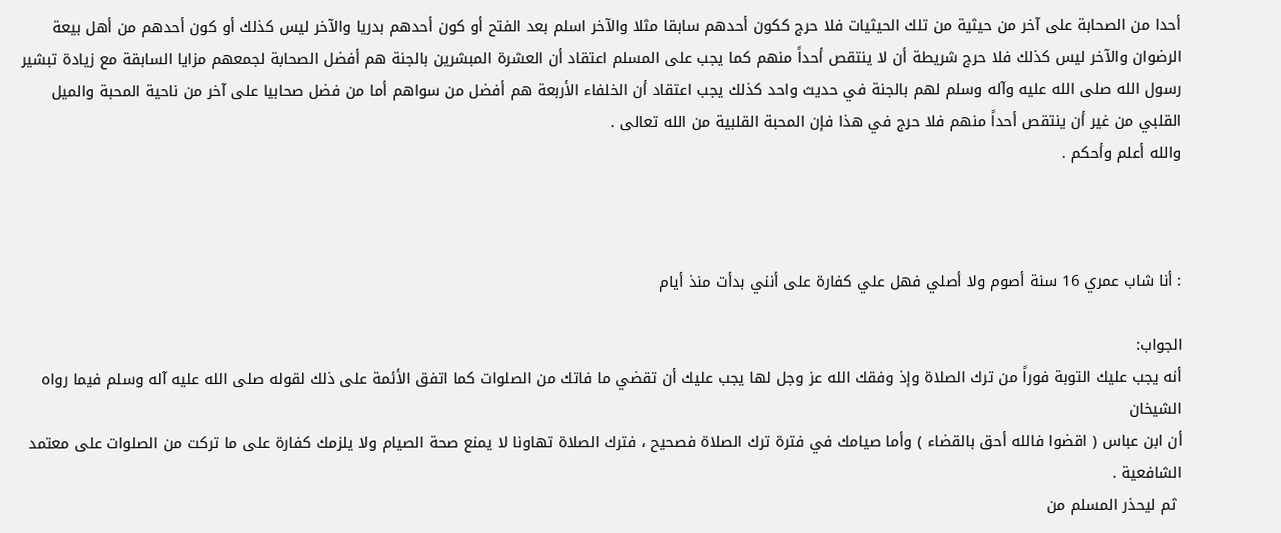أحدا من الصحابة على آخر من حيثية من تلك الحيثيات فلا حرج ككون أحدهم سابقا مثلا والآخر اسلم بعد الفتح أو كون أحدهم بدريا والآخر ليس كذلك أو كون أحدهم من أهل بيعة الرضوان والآخر ليس كذلك فلا حرج شريطة أن لا ينتقص أحداً منهم كما يجب على المسلم اعتقاد أن العشرة المبشرين بالجنة هم أفضل الصحابة لجمعهم مزايا السابقة مع زيادة تبشير رسول الله صلى الله عليه وآله وسلم لهم بالجنة في حديث واحد كذلك يجب اعتقاد أن الخلفاء الأربعة هم أفضل من سواهم أما من فضل صحابيا على آخر من ناحية المحبة والميل القلبي من غير أن ينتقص أحداً منهم فلا حرج في هذا فإن المحبة القلبية من الله تعالى .
والله أعلم وأحكم .



: أنا شاب عمري 16 سنة أصوم ولا أصلي فهل علي كفارة على أنني بدأت منذ أيام

الجواب:
أنه يجب عليك التوبة فوراً من ترك الصلاة وإذ وفقك الله عز وجل لها يجب عليك أن تقضي ما فاتك من الصلوات كما اتفق الأئمة على ذلك لقوله صلى الله عليه آله وسلم فيما رواه الشيخان
أن ابن عباس ( اقضوا فالله أحق بالقضاء ) وأما صيامك في فترة ترك الصلاة فصحيح ، فترك الصلاة تهاونا لا يمنع صحة الصيام ولا يلزمك كفارة على ما تركت من الصلوات على معتمد الشافعية .
 ثم ليحذر المسلم من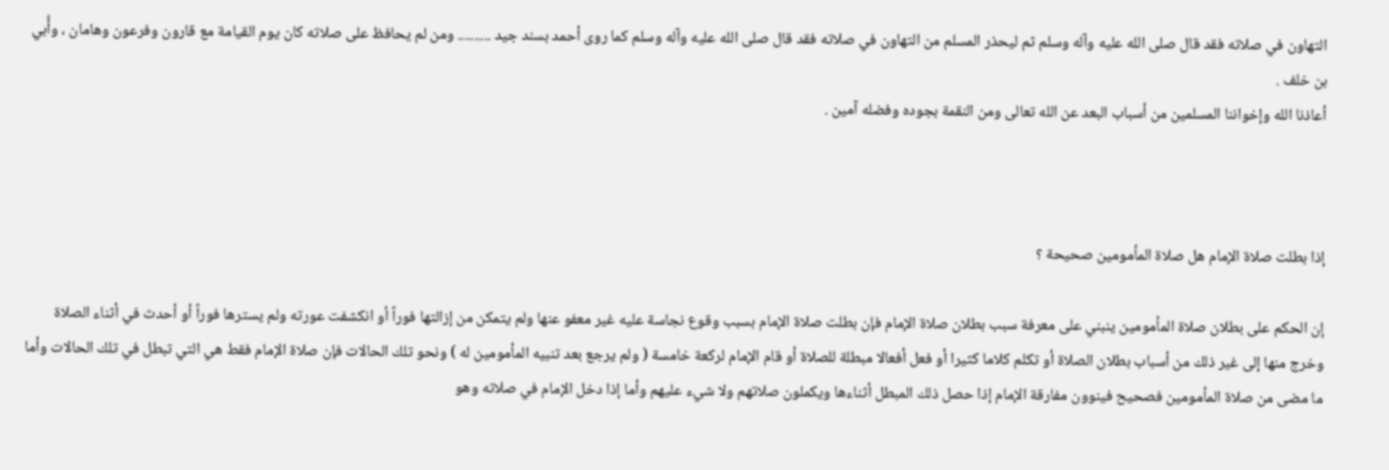التهاون في صلاته فقد قال صلى الله عليه وآله وسلم ثم ليحذر المسلم من التهاون في صلاته فقد قال صلى الله عليه وآله وسلم كما روى أحمد بسند جيد .......... ومن لم يحافظ على صلاته كان يوم القيامة مع قارون وفرعون وهامان ، وأُبي بن خلف .
أعاذنا الله وإخواننا المسلمين من أسباب البعد عن الله تعالى ومن النقمة بجوده وفضله آمين .



إذا بطلت صلاة الإمام هل صلاة المأمومين صحيحة ؟

إن الحكم على بطلان صلاة المأمومين ينبني على معرفة سبب بطلان صلاة الإمام فإن بطلت صلاة الإمام بسبب وقوع نجاسة عليه غير معفو عنها ولم يتمكن من إزالتها فوراً أو انكشفت عورته ولم يسترها فوراً أو أحدث في أثناء الصلاة وخرج منها إلى غير ذلك من أسباب بطلان الصلاة أو تكلم كلاما كثيرا أو فعل أفعالا مبطلة للصلاة أو قام الإمام لركعة خامسة ( ولم يرجع بعد تنبيه المأمومين له ) ونحو تلك الحالات فإن صلاة الإمام فقط هي التي تبطل في تلك الحالات وأما ما مضى من صلاة المأمومين فصحيح فينوون مفارقة الإمام إذا حصل ذلك المبطل أثناءها ويكملون صلاتهم ولا شيء عليهم وأما إذا دخل الإمام في صلاته وهو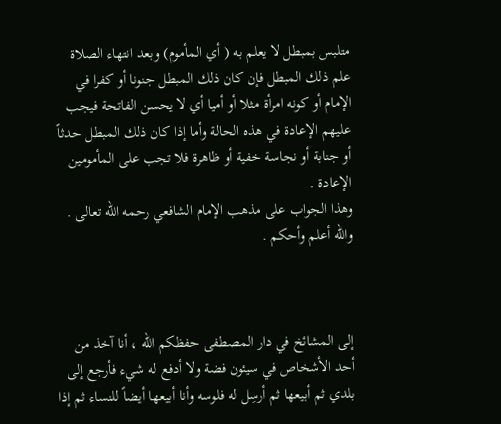متلبس بمبطل لا يعلم به ( أي المأموم) وبعد انتهاء الصلاة علم ذلك المبطل فإن كان ذلك المبطل جنونا أو كفرا في الإمام أو كونه امرأة مثلا أو أميا أي لا يحسن الفاتحة فيجب عليهم الإعادة في هذه الحالة وأما إذا كان ذلك المبطل حدثاً أو جنابة أو نجاسة خفية أو ظاهرة فلا تجب على المأمومين الإعادة .
وهذا الجواب على مذهب الإمام الشافعي رحمه الله تعالى . والله أعلم وأحكم .



إلى المشائخ في دار المصطفى حفظكم الله ، أنا آخذ من أحد الأشخاص في سيئون فضة ولا أدفع له شيء فأرجع إلى بلدي ثم أبيعها ثم أرسِل له فلوسه وأنا أبيعها أيضاً للنساء ثم إذا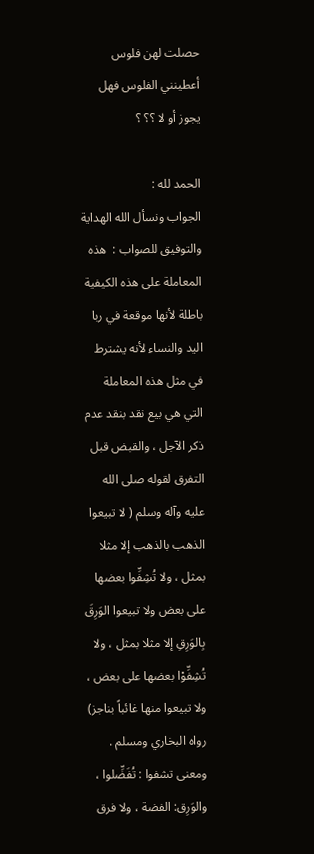حصلت لهن فلوس أعطينني الفلوس فهل يجوز أو لا ؟؟ ؟

الحمد لله :
الجواب ونسأل الله الهداية والتوفيق للصواب :  هذه المعاملة على هذه الكيفية باطلة لأنها موقعة في ربا اليد والنساء لأنه يشترط في مثل هذه المعاملة التي هي بيع نقد بنقد عدم ذكر الآجل ، والقبض قبل التفرق لقوله صلى الله عليه وآله وسلم ( لا تبيعوا الذهب بالذهب إلا مثلا بمثل ، ولا تُشِفِّوا بعضها على بعض ولا تبيعوا الوَرِقَ بِالوَرِقِ إلا مثلا بمثل ، ولا تُشِفِّوْا بعضها على بعض ، ولا تبيعوا منها غائباً بناجز) رواه البخاري ومسلم . ومعنى تشفوا : تُفَضِّلوا ، والوَرِق: الفضة ، ولا فرق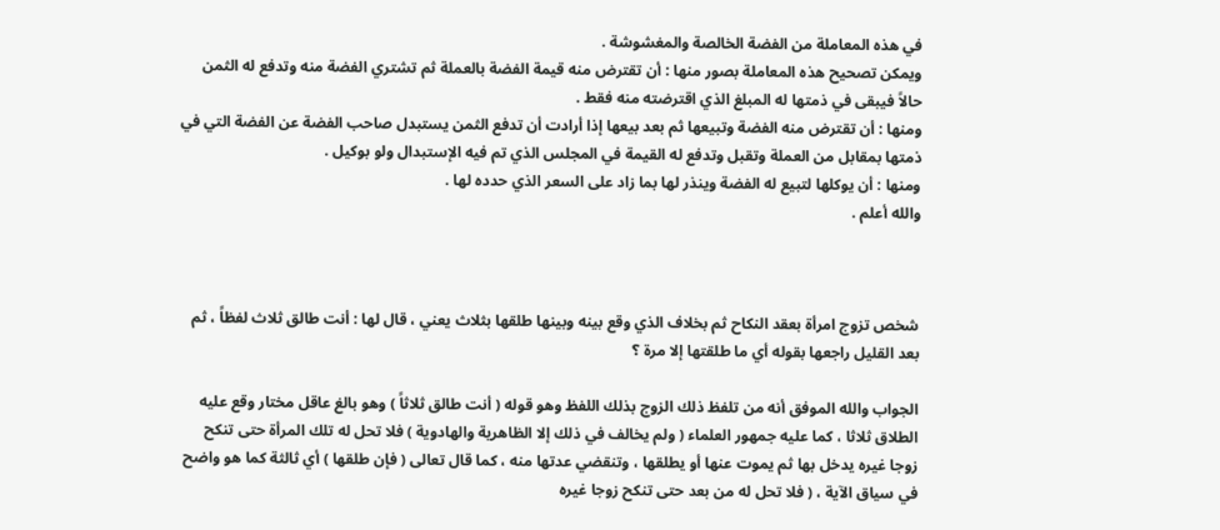في هذه المعاملة من الفضة الخالصة والمغشوشة .
ويمكن تصحيح هذه المعاملة بصور منها : أن تقترض منه قيمة الفضة بالعملة ثم تشتري الفضة منه وتدفع له الثمن حالاً فيبقى في ذمتها له المبلغ الذي اقترضته منه فقط .
ومنها : أن تقترض منه الفضة وتبيعها ثم بعد بيعها إذا أرادت أن تدفع الثمن يستبدل صاحب الفضة عن الفضة التي في ذمتها بمقابل من العملة وتقبل وتدفع له القيمة في المجلس الذي تم فيه الإستبدال ولو بوكيل .
ومنها : أن يوكلها لتبيع له الفضة وينذر لها بما زاد على السعر الذي حدده لها .
والله أعلم .



شخص تزوج امرأة بعقد النكاح ثم بخلاف الذي وقع بينه وبينها طلقها بثلاث يعني ، قال لها : أنت طالق ثلاث لفظاً ، ثم بعد القليل راجعها بقوله أي ما طلقتها إلا مرة ؟

الجواب والله الموفق أنه من تلفظ ذلك الزوج بذلك اللفظ وهو قوله ( أنت طالق ثلاثاً ) وهو بالغ عاقل مختار وقع عليه الطلاق ثلاثا ، كما عليه جمهور العلماء ( ولم يخالف في ذلك إلا الظاهرية والهادوية ) فلا تحل له تلك المرأة حتى تنكح زوجا غيره يدخل بها ثم يموت عنها أو يطلقها ، وتنقضي عدتها منه ، كما قال تعالى ( فإن طلقها ) أي ثالثة كما هو واضح في سياق الآية ، ( فلا تحل له من بعد حتى تنكح زوجا غيره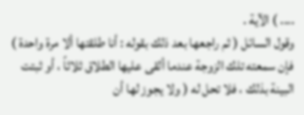.... ) الآية .
وقول السائل ( ثم راجعها بعد ذلك بقوله : أنا طلقتها ألا مرة واحدة ) فإن سمعته تلك الزوجة عندما ألقى عليها الطلاق ثلاثاً ، أو ثبتت البينة بذلك ، فلا تحل له ( ولا يجوز لها أن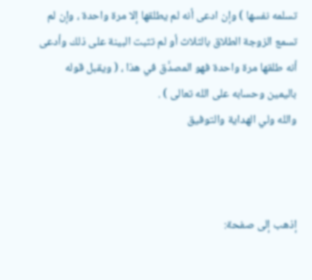تسلمه نفسها ) وإن ادعى أنه لم يطلقها إلا مرة واحدة ، وإن لم تسمع الزوجة الطلاق بالثلاث أو لم تثبت البينة على ذلك وأدعى أنه طلقها مرة واحدة فهو المصدَّق في هذا ، ( ويقبل قوله باليمين وحسابه على الله تعالى ) .
والله ولي الهداية والتوفيق



إذهب إلى صفحة: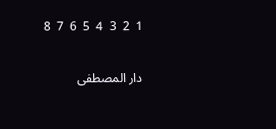1  2  3  4  5  6  7  8


دار المصطفى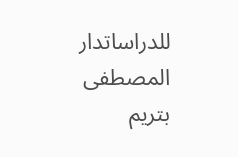للدراساتدار المصطفى بتريم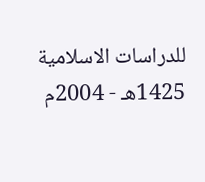للدراسات الاسلامية 1425هـ - 2004م